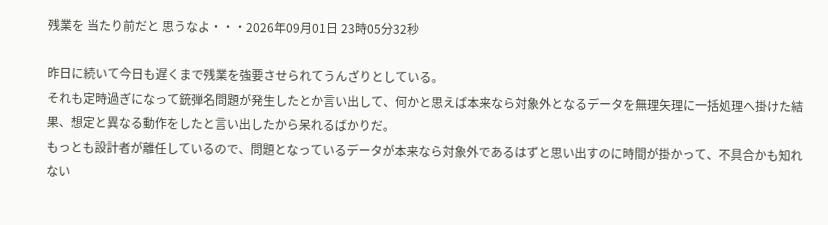残業を 当たり前だと 思うなよ・・・2026年09月01日 23時05分32秒

昨日に続いて今日も遅くまで残業を強要させられてうんざりとしている。
それも定時過ぎになって銃弾名問題が発生したとか言い出して、何かと思えば本来なら対象外となるデータを無理矢理に一括処理へ掛けた結果、想定と異なる動作をしたと言い出したから呆れるばかりだ。
もっとも設計者が離任しているので、問題となっているデータが本来なら対象外であるはずと思い出すのに時間が掛かって、不具合かも知れない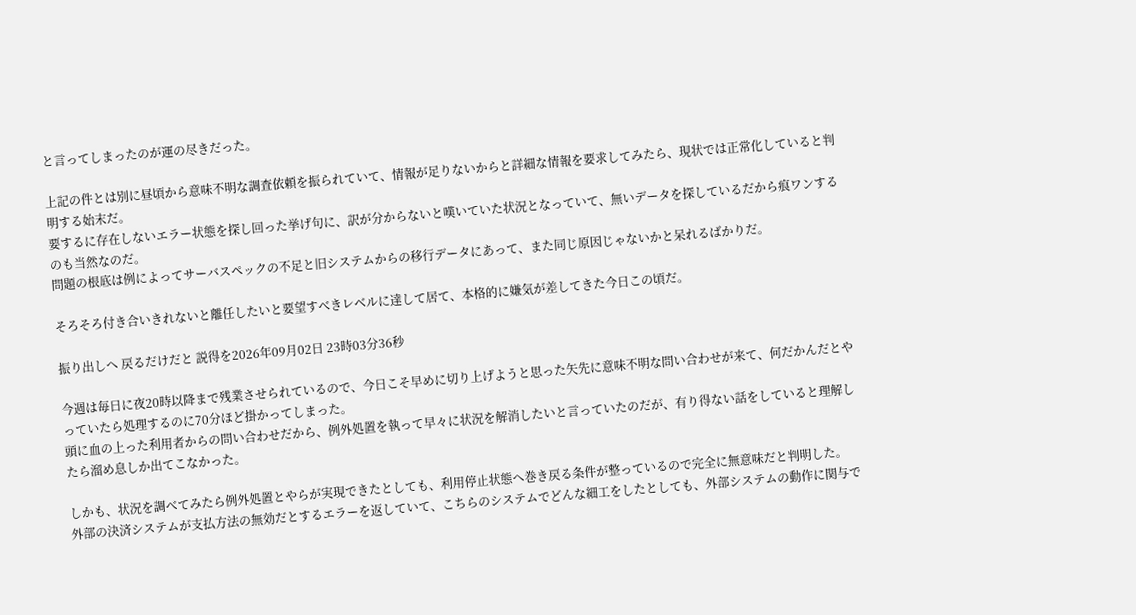と言ってしまったのが運の尽きだった。

上記の件とは別に昼頃から意味不明な調査依頼を振られていて、情報が足りないからと詳細な情報を要求してみたら、現状では正常化していると判明する始末だ。
要するに存在しないエラー状態を探し回った挙げ句に、訳が分からないと嘆いていた状況となっていて、無いデータを探しているだから痕ワンするのも当然なのだ。
問題の根底は例によってサーバスペックの不足と旧システムからの移行データにあって、また同じ原因じゃないかと呆れるばかりだ。

そろそろ付き合いきれないと離任したいと要望すべきレベルに達して居て、本格的に嫌気が差してきた今日この頃だ。

振り出しへ 戻るだけだと 説得を2026年09月02日 23時03分36秒

今週は毎日に夜20時以降まで残業させられているので、今日こそ早めに切り上げようと思った矢先に意味不明な問い合わせが来て、何だかんだとやっていたら処理するのに70分ほど掛かってしまった。
頭に血の上った利用者からの問い合わせだから、例外処置を執って早々に状況を解消したいと言っていたのだが、有り得ない話をしていると理解したら溜め息しか出てこなかった。

しかも、状況を調べてみたら例外処置とやらが実現できたとしても、利用停止状態へ巻き戻る条件が整っているので完全に無意味だと判明した。
外部の決済システムが支払方法の無効だとするエラーを返していて、こちらのシステムでどんな細工をしたとしても、外部システムの動作に関与で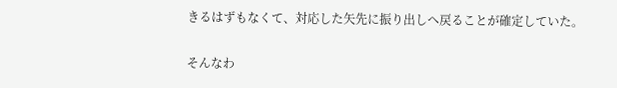きるはずもなくて、対応した矢先に振り出しへ戻ることが確定していた。

そんなわ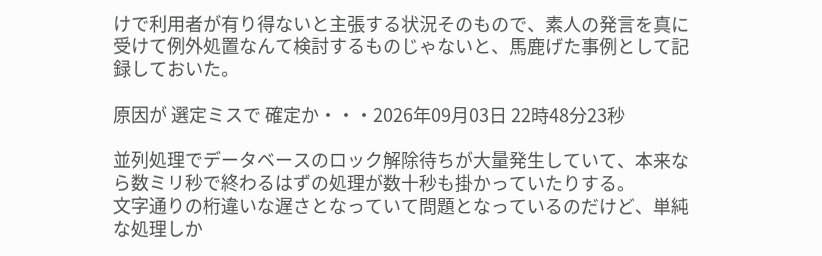けで利用者が有り得ないと主張する状況そのもので、素人の発言を真に受けて例外処置なんて検討するものじゃないと、馬鹿げた事例として記録しておいた。

原因が 選定ミスで 確定か・・・2026年09月03日 22時48分23秒

並列処理でデータベースのロック解除待ちが大量発生していて、本来なら数ミリ秒で終わるはずの処理が数十秒も掛かっていたりする。
文字通りの桁違いな遅さとなっていて問題となっているのだけど、単純な処理しか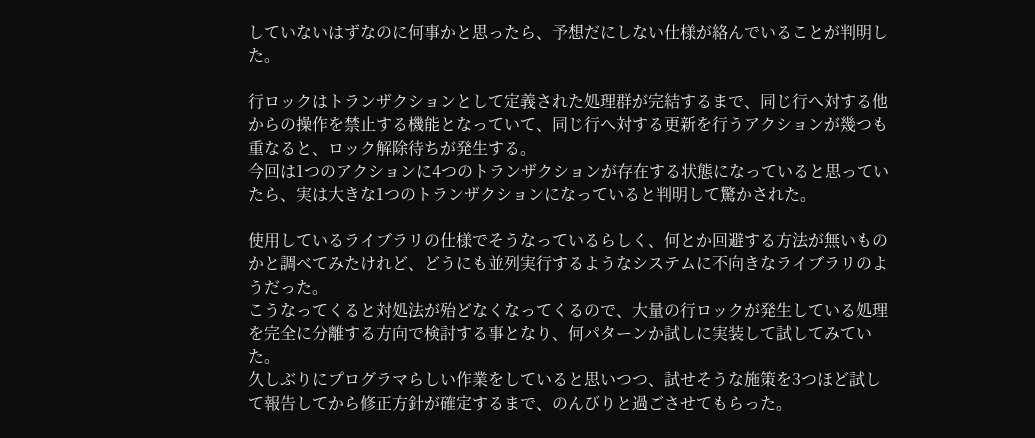していないはずなのに何事かと思ったら、予想だにしない仕様が絡んでいることが判明した。

行ロックはトランザクションとして定義された処理群が完結するまで、同じ行へ対する他からの操作を禁止する機能となっていて、同じ行へ対する更新を行うアクションが幾つも重なると、ロック解除待ちが発生する。
今回は1つのアクションに4つのトランザクションが存在する状態になっていると思っていたら、実は大きな1つのトランザクションになっていると判明して驚かされた。

使用しているライブラリの仕様でそうなっているらしく、何とか回避する方法が無いものかと調べてみたけれど、どうにも並列実行するようなシステムに不向きなライブラリのようだった。
こうなってくると対処法が殆どなくなってくるので、大量の行ロックが発生している処理を完全に分離する方向で検討する事となり、何パターンか試しに実装して試してみていた。
久しぶりにプログラマらしい作業をしていると思いつつ、試せそうな施策を3つほど試して報告してから修正方針が確定するまで、のんびりと過ごさせてもらった。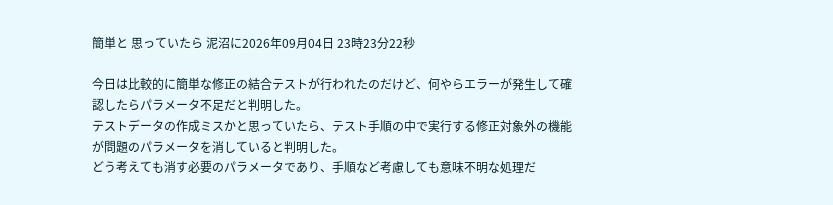簡単と 思っていたら 泥沼に2026年09月04日 23時23分22秒

今日は比較的に簡単な修正の結合テストが行われたのだけど、何やらエラーが発生して確認したらパラメータ不足だと判明した。
テストデータの作成ミスかと思っていたら、テスト手順の中で実行する修正対象外の機能が問題のパラメータを消していると判明した。
どう考えても消す必要のパラメータであり、手順など考慮しても意味不明な処理だ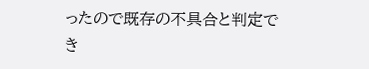ったので既存の不具合と判定でき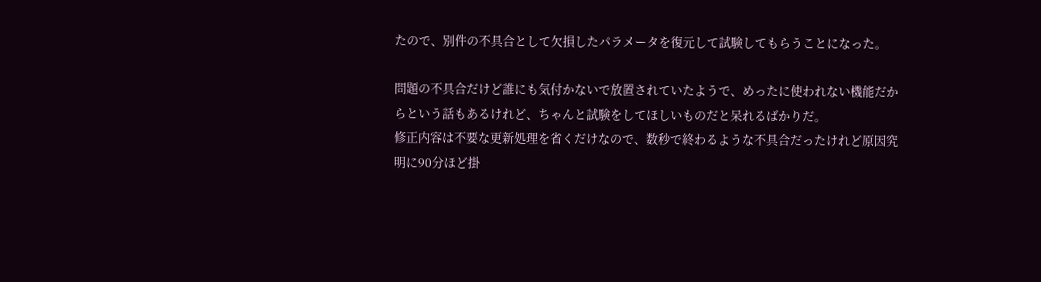たので、別件の不具合として欠損したパラメータを復元して試験してもらうことになった。

問題の不具合だけど誰にも気付かないで放置されていたようで、めったに使われない機能だからという話もあるけれど、ちゃんと試験をしてほしいものだと呆れるばかりだ。
修正内容は不要な更新処理を省くだけなので、数秒で終わるような不具合だったけれど原因究明に90分ほど掛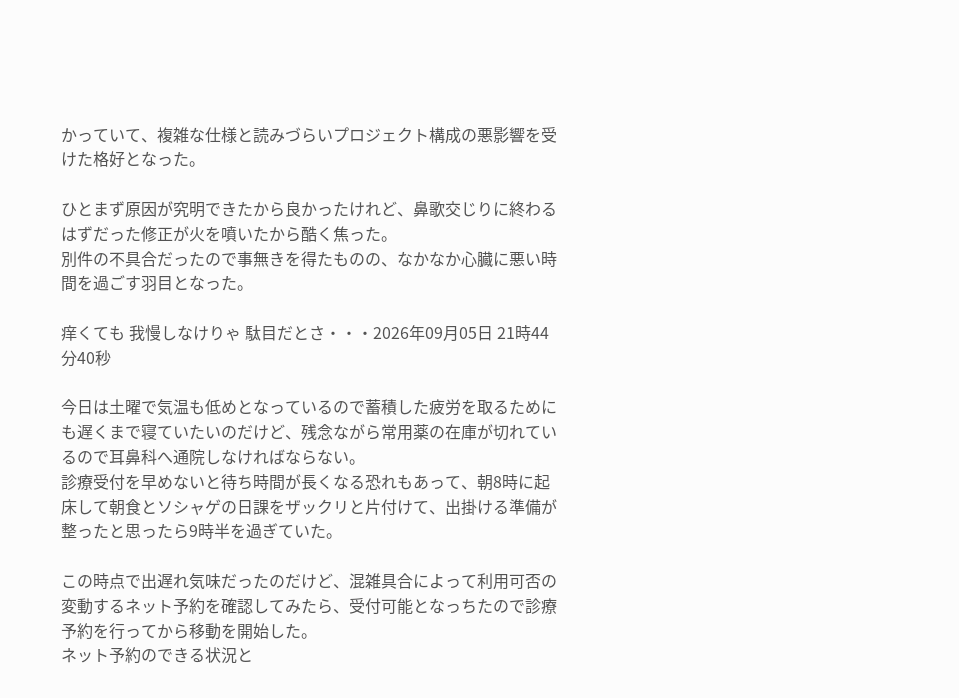かっていて、複雑な仕様と読みづらいプロジェクト構成の悪影響を受けた格好となった。

ひとまず原因が究明できたから良かったけれど、鼻歌交じりに終わるはずだった修正が火を噴いたから酷く焦った。
別件の不具合だったので事無きを得たものの、なかなか心臓に悪い時間を過ごす羽目となった。

痒くても 我慢しなけりゃ 駄目だとさ・・・2026年09月05日 21時44分40秒

今日は土曜で気温も低めとなっているので蓄積した疲労を取るためにも遅くまで寝ていたいのだけど、残念ながら常用薬の在庫が切れているので耳鼻科へ通院しなければならない。
診療受付を早めないと待ち時間が長くなる恐れもあって、朝8時に起床して朝食とソシャゲの日課をザックリと片付けて、出掛ける準備が整ったと思ったら9時半を過ぎていた。

この時点で出遅れ気味だったのだけど、混雑具合によって利用可否の変動するネット予約を確認してみたら、受付可能となっちたので診療予約を行ってから移動を開始した。
ネット予約のできる状況と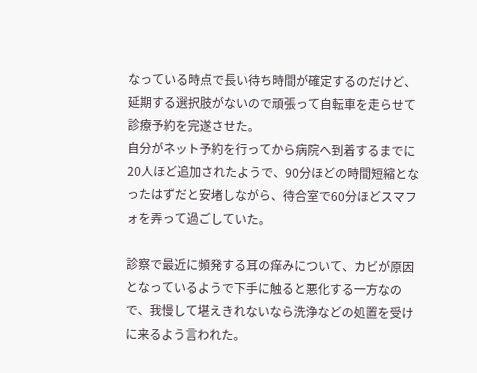なっている時点で長い待ち時間が確定するのだけど、延期する選択肢がないので頑張って自転車を走らせて診療予約を完遂させた。
自分がネット予約を行ってから病院へ到着するまでに20人ほど追加されたようで、90分ほどの時間短縮となったはずだと安堵しながら、待合室で60分ほどスマフォを弄って過ごしていた。

診察で最近に頻発する耳の痒みについて、カビが原因となっているようで下手に触ると悪化する一方なので、我慢して堪えきれないなら洗浄などの処置を受けに来るよう言われた。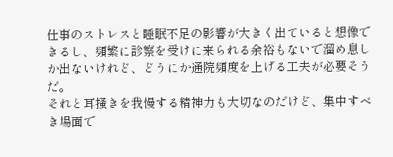仕事のストレスと睡眠不足の影響が大きく出ていると想像できるし、頻繁に診察を受けに来られる余裕もないで溜め息しか出ないけれど、どうにか通院頻度を上げる工夫が必要そうだ。
それと耳掻きを我慢する精神力も大切なのだけど、集中すべき場面で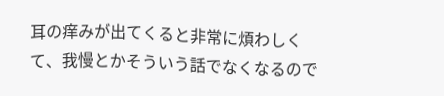耳の痒みが出てくると非常に煩わしくて、我慢とかそういう話でなくなるので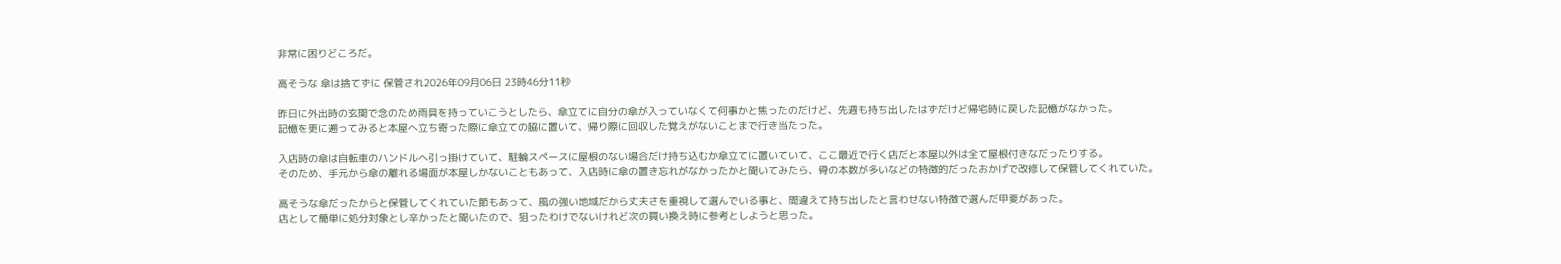非常に困りどころだ。

高そうな 傘は捨てずに 保管され2026年09月06日 23時46分11秒

昨日に外出時の玄関で念のため雨具を持っていこうとしたら、傘立てに自分の傘が入っていなくて何事かと焦ったのだけど、先週も持ち出したはずだけど帰宅時に戻した記憶がなかった。
記憶を更に遡ってみると本屋へ立ち寄った際に傘立ての脇に置いて、帰り際に回収した覚えがないことまで行き当たった。

入店時の傘は自転車のハンドルへ引っ掛けていて、駐輪スペースに屋根のない場合だけ持ち込むか傘立てに置いていて、ここ最近で行く店だと本屋以外は全て屋根付きなだったりする。
そのため、手元から傘の離れる場面が本屋しかないこともあって、入店時に傘の置き忘れがなかったかと聞いてみたら、骨の本数が多いなどの特徴的だったおかげで改修して保管してくれていた。

高そうな傘だったからと保管してくれていた節もあって、風の強い地域だから丈夫さを重視して選んでいる事と、間違えて持ち出したと言わせない特徴で選んだ甲斐があった。
店として簡単に処分対象とし辛かったと聞いたので、狙ったわけでないけれど次の買い換え時に参考としようと思った。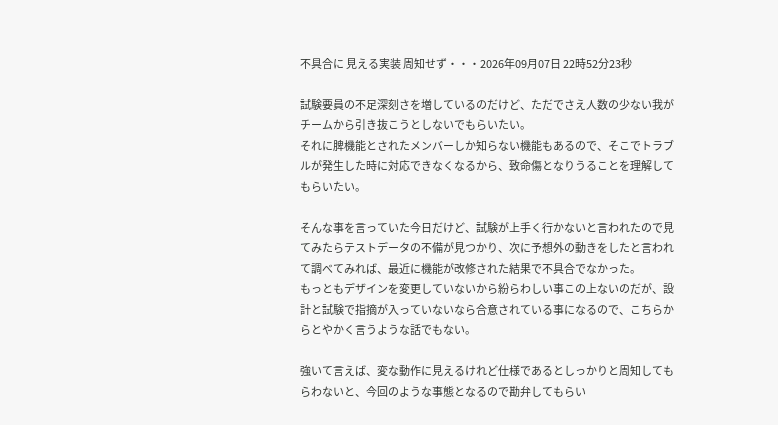不具合に 見える実装 周知せず・・・2026年09月07日 22時52分23秒

試験要員の不足深刻さを増しているのだけど、ただでさえ人数の少ない我がチームから引き抜こうとしないでもらいたい。
それに脾機能とされたメンバーしか知らない機能もあるので、そこでトラブルが発生した時に対応できなくなるから、致命傷となりうることを理解してもらいたい。

そんな事を言っていた今日だけど、試験が上手く行かないと言われたので見てみたらテストデータの不備が見つかり、次に予想外の動きをしたと言われて調べてみれば、最近に機能が改修された結果で不具合でなかった。
もっともデザインを変更していないから紛らわしい事この上ないのだが、設計と試験で指摘が入っていないなら合意されている事になるので、こちらからとやかく言うような話でもない。

強いて言えば、変な動作に見えるけれど仕様であるとしっかりと周知してもらわないと、今回のような事態となるので勘弁してもらい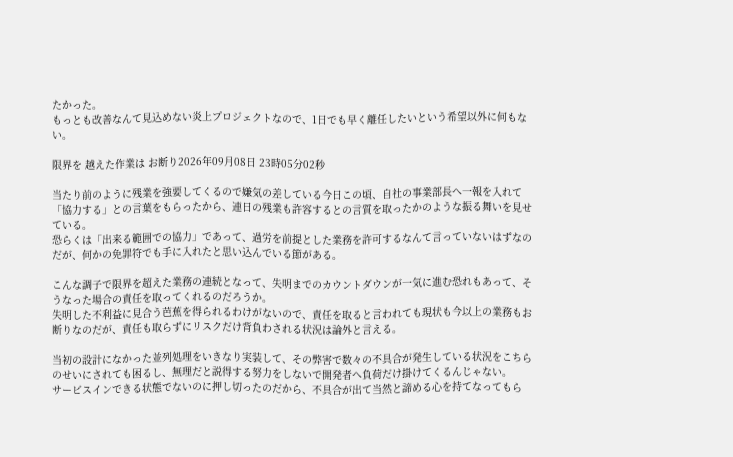たかった。
もっとも改善なんて見込めない炎上プロジェクトなので、1日でも早く離任したいという希望以外に何もない。

限界を 越えた作業は お断り2026年09月08日 23時05分02秒

当たり前のように残業を強要してくるので嫌気の差している今日この頃、自社の事業部長へ一報を入れて「協力する」との言葉をもらったから、連日の残業も許容するとの言質を取ったかのような振る舞いを見せている。
恐らくは「出来る範囲での協力」であって、過労を前提とした業務を許可するなんて言っていないはずなのだが、何かの免罪符でも手に入れたと思い込んでいる節がある。

こんな調子で限界を超えた業務の連続となって、失明までのカウントダウンが一気に進む恐れもあって、そうなった場合の責任を取ってくれるのだろうか。
失明した不利益に見合う芭蕉を得られるわけがないので、責任を取ると言われても現状も今以上の業務もお断りなのだが、責任も取らずにリスクだけ背負わされる状況は論外と言える。

当初の設計になかった並列処理をいきなり実装して、その弊害で数々の不具合が発生している状況をこちらのせいにされても困るし、無理だと説得する努力をしないで開発者へ負荷だけ掛けてくるんじゃない。
サービスインできる状態でないのに押し切ったのだから、不具合が出て当然と諦める心を持てなってもら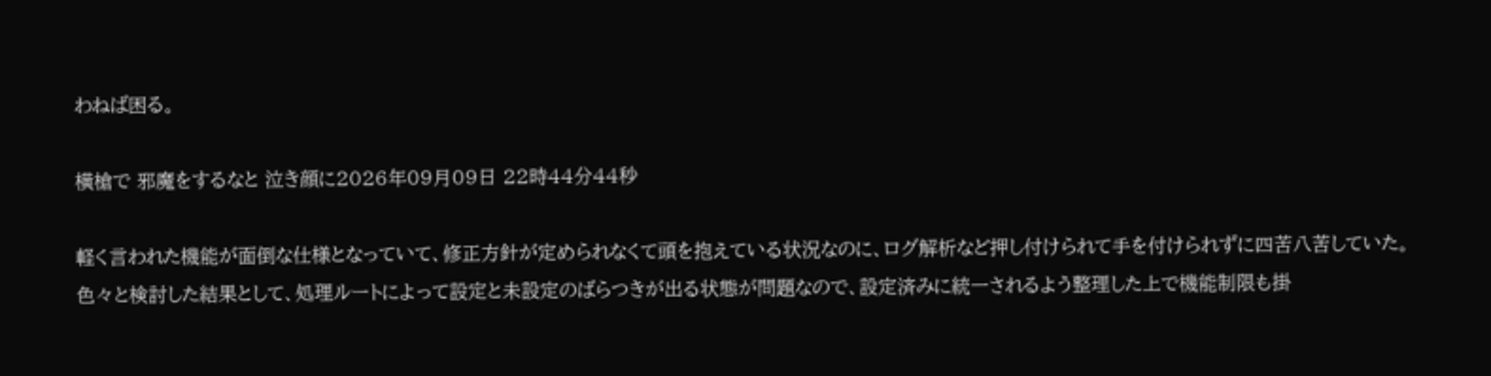わねば困る。

横槍で 邪魔をするなと 泣き顔に2026年09月09日 22時44分44秒

軽く言われた機能が面倒な仕様となっていて、修正方針が定められなくて頭を抱えている状況なのに、ログ解析など押し付けられて手を付けられずに四苦八苦していた。
色々と検討した結果として、処理ルートによって設定と未設定のばらつきが出る状態が問題なので、設定済みに統一されるよう整理した上で機能制限も掛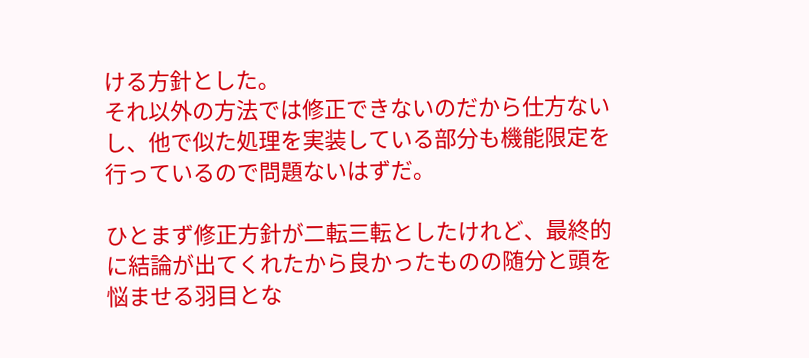ける方針とした。
それ以外の方法では修正できないのだから仕方ないし、他で似た処理を実装している部分も機能限定を行っているので問題ないはずだ。

ひとまず修正方針が二転三転としたけれど、最終的に結論が出てくれたから良かったものの随分と頭を悩ませる羽目とな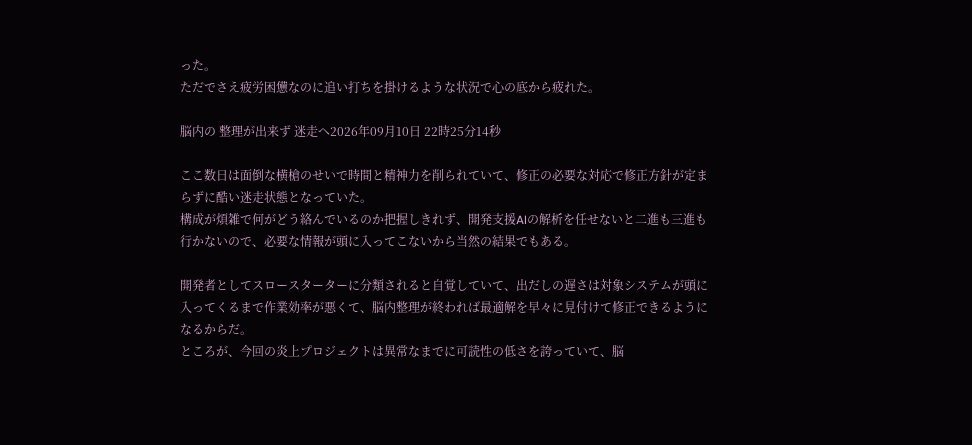った。
ただでさえ疲労困憊なのに追い打ちを掛けるような状況で心の底から疲れた。

脳内の 整理が出来ず 迷走へ2026年09月10日 22時25分14秒

ここ数日は面倒な横槍のせいで時間と精神力を削られていて、修正の必要な対応で修正方針が定まらずに酷い迷走状態となっていた。
構成が煩雑で何がどう絡んでいるのか把握しきれず、開発支援AIの解析を任せないと二進も三進も行かないので、必要な情報が頭に入ってこないから当然の結果でもある。

開発者としてスロースターターに分類されると自覚していて、出だしの遅さは対象システムが頭に入ってくるまで作業効率が悪くて、脳内整理が終われば最適解を早々に見付けて修正できるようになるからだ。
ところが、今回の炎上プロジェクトは異常なまでに可読性の低さを誇っていて、脳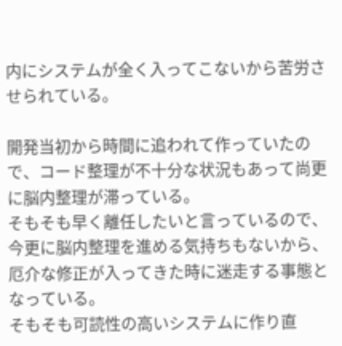内にシステムが全く入ってこないから苦労させられている。

開発当初から時間に追われて作っていたので、コード整理が不十分な状況もあって尚更に脳内整理が滞っている。
そもそも早く離任したいと言っているので、今更に脳内整理を進める気持ちもないから、厄介な修正が入ってきた時に迷走する事態となっている。
そもそも可読性の高いシステムに作り直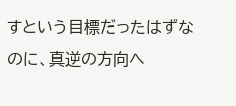すという目標だったはずなのに、真逆の方向へ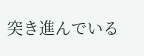突き進んでいる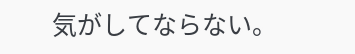気がしてならない。